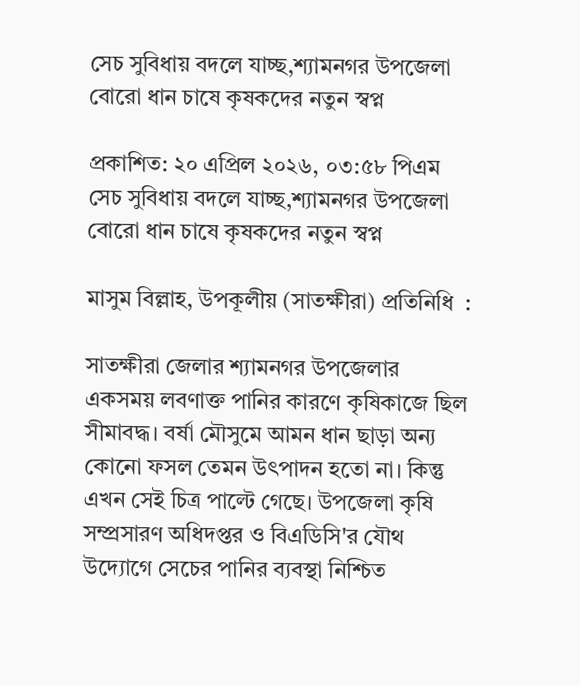সেচ সুবিধায় বদলে যাচ্ছ,শ্যামনগর উপজেলা বোরো ধান চাষে কৃষকদের নতুন স্বপ্ন

প্রকাশিত: ২০ এপ্রিল ২০২৬, ০৩:৫৮ পিএম
সেচ সুবিধায় বদলে যাচ্ছ,শ্যামনগর উপজেলা বোরো ধান চাষে কৃষকদের নতুন স্বপ্ন

মাসুম বিল্লাহ, উপকূলীয় (সাতক্ষীরা) প্রতিনিধি  :

সাতক্ষীরা জেলার শ্যামনগর উপজেলার একসময় লবণাক্ত পানির কারণে কৃষিকাজে ছিল সীমাবদ্ধ। বর্ষা মৌসুমে আমন ধান ছাড়া অন্য কোনো ফসল তেমন উৎপাদন হতো না। কিন্তু এখন সেই চিত্র পাল্টে গেছে। উপজেলা কৃষি সম্প্রসারণ অধিদপ্তর ও বিএডিসি'র যৌথ উদ্যোগে সেচের পানির ব্যবস্থা নিশ্চিত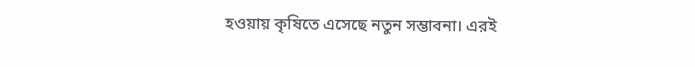হওয়ায় কৃষিতে এসেছে নতুন সম্ভাবনা। এরই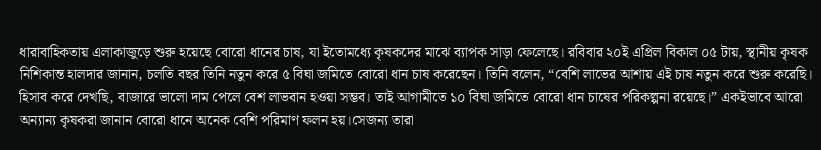ধারাবাহিকতায় এলাকাজুড়ে শুরু হয়েছে বোরো ধানের চাষ, যা ইতোমধ্যে কৃষকদের মাঝে ব্যাপক সাড়া ফেলেছে। রবিবার ২০ই এপ্রিল বিকাল ০৫ টায়, স্থানীয় কৃষক নিশিকান্ত হালদার জানান, চলতি বছর তিনি নতুন করে ৫ বিঘা জমিতে বোরো ধান চাষ করেছেন। তিনি বলেন, “বেশি লাভের আশায় এই চাষ নতুন করে শুরু করেছি। হিসাব করে দেখছি, বাজারে ভালো দাম পেলে বেশ লাভবান হওয়া সম্ভব। তাই আগামীতে ১০ বিঘা জমিতে বোরো ধান চাষের পরিকল্পনা রয়েছে।” একইভাবে আরো অন্যান্য কৃষকরা জানান বোরো ধানে অনেক বেশি পরিমাণ ফলন হয়।সেজন্য তারা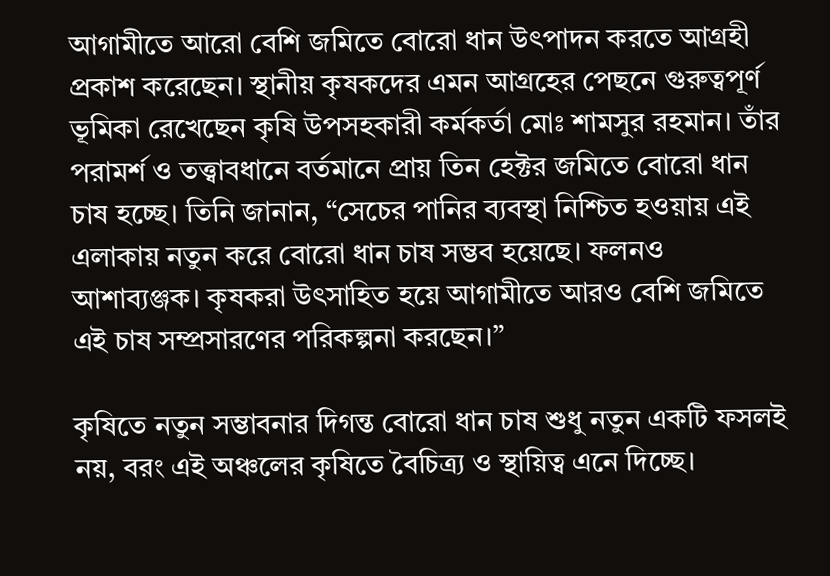আগামীতে আরো বেশি জমিতে বোরো ধান উৎপাদন করতে আগ্রহী প্রকাশ করেছেন। স্থানীয় কৃষকদের এমন আগ্রহের পেছনে গুরুত্বপূর্ণ ভূমিকা রেখেছেন কৃষি উপসহকারী কর্মকর্তা মোঃ শামসুর রহমান। তাঁর পরামর্শ ও তত্ত্বাবধানে বর্তমানে প্রায় তিন হেক্টর জমিতে বোরো ধান চাষ হচ্ছে। তিনি জানান, “সেচের পানির ব্যবস্থা নিশ্চিত হওয়ায় এই এলাকায় নতুন করে বোরো ধান চাষ সম্ভব হয়েছে। ফলনও আশাব্যঞ্জক। কৃষকরা উৎসাহিত হয়ে আগামীতে আরও বেশি জমিতে এই চাষ সম্প্রসারণের পরিকল্পনা করছেন।”

কৃষিতে নতুন সম্ভাবনার দিগন্ত বোরো ধান চাষ শুধু নতুন একটি ফসলই নয়, বরং এই অঞ্চলের কৃষিতে বৈচিত্র্য ও স্থায়িত্ব এনে দিচ্ছে।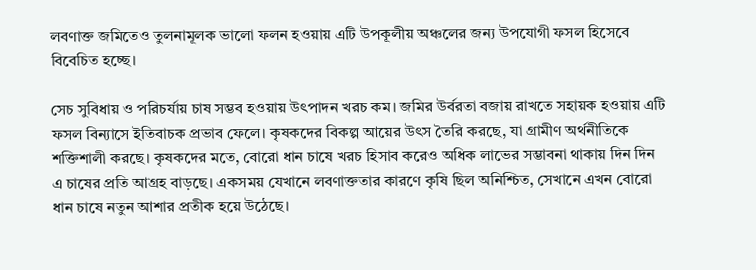লবণাক্ত জমিতেও তুলনামূলক ভালো ফলন হওয়ায় এটি উপকূলীয় অঞ্চলের জন্য উপযোগী ফসল হিসেবে বিবেচিত হচ্ছে।

সেচ সুবিধায় ও পরিচর্যায় চাষ সম্ভব হওয়ায় উৎপাদন খরচ কম। জমির উর্বরতা বজায় রাখতে সহায়ক হওয়ায় এটি ফসল বিন্যাসে ইতিবাচক প্রভাব ফেলে। কৃষকদের বিকল্প আয়ের উৎস তৈরি করছে, যা গ্রামীণ অর্থনীতিকে শক্তিশালী করছে। কৃষকদের মতে, বোরো ধান চাষে খরচ হিসাব করেও অধিক লাভের সম্ভাবনা থাকায় দিন দিন এ চাষের প্রতি আগ্রহ বাড়ছে। একসময় যেখানে লবণাক্ততার কারণে কৃষি ছিল অনিশ্চিত, সেখানে এখন বোরো ধান চাষে নতুন আশার প্রতীক হয়ে উঠেছে।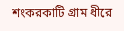শংকরকাটি গ্রাম ধীরে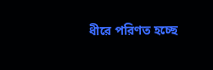ধীরে পরিণত হচ্ছে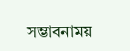সম্ভাবনাময়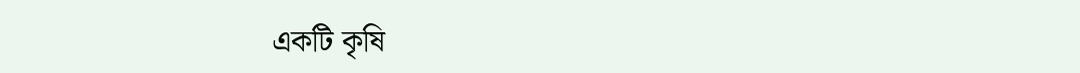একটি কৃষি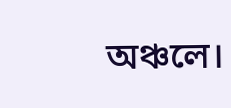অঞ্চলে।